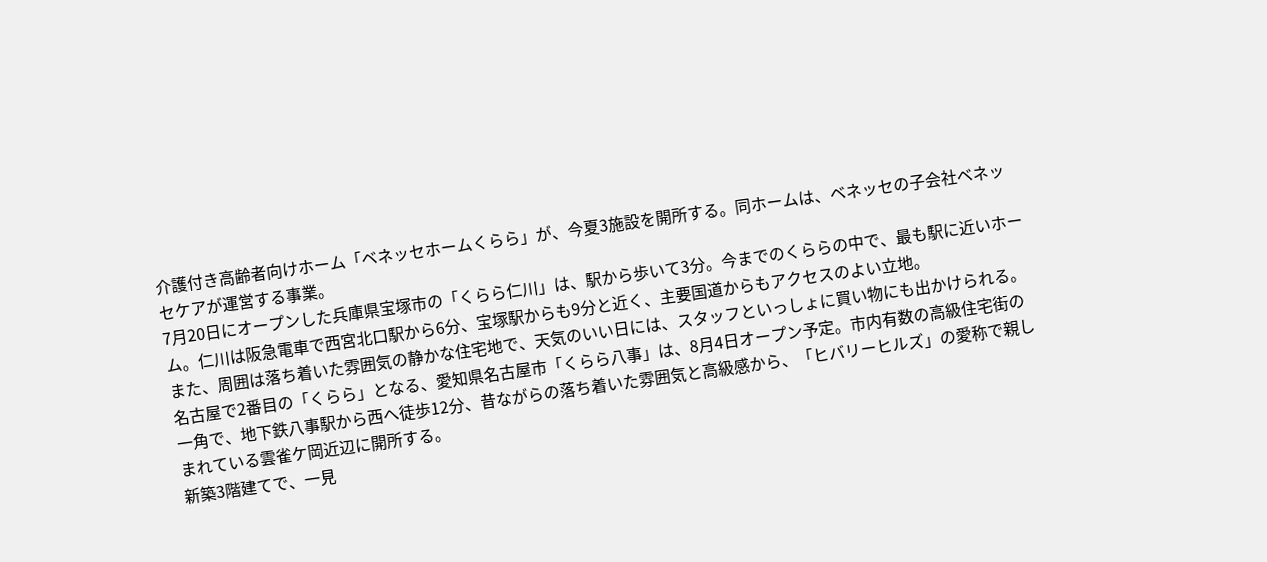介護付き高齢者向けホーム「ベネッセホームくらら」が、今夏3施設を開所する。同ホームは、ベネッセの子会社ベネッセケアが運営する事業。
7月20日にオープンした兵庫県宝塚市の「くらら仁川」は、駅から歩いて3分。今までのくららの中で、最も駅に近いホーム。仁川は阪急電車で西宮北口駅から6分、宝塚駅からも9分と近く、主要国道からもアクセスのよい立地。
また、周囲は落ち着いた雰囲気の静かな住宅地で、天気のいい日には、スタッフといっしょに買い物にも出かけられる。
名古屋で2番目の「くらら」となる、愛知県名古屋市「くらら八事」は、8月4日オープン予定。市内有数の高級住宅街の一角で、地下鉄八事駅から西へ徒歩12分、昔ながらの落ち着いた雰囲気と高級感から、「ヒバリーヒルズ」の愛称で親しまれている雲雀ケ岡近辺に開所する。
新築3階建てで、一見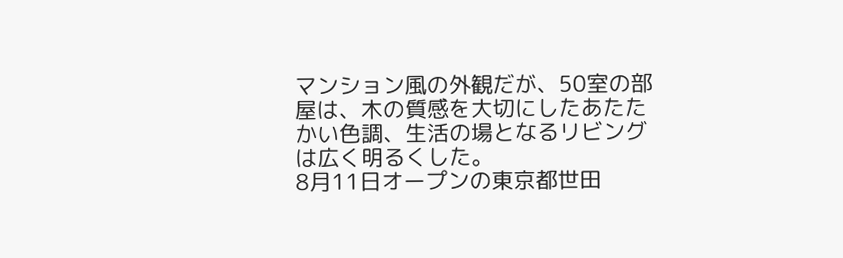マンション風の外観だが、50室の部屋は、木の質感を大切にしたあたたかい色調、生活の場となるリビングは広く明るくした。
8月11日オープンの東京都世田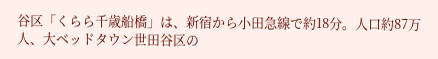谷区「くらら千歳船橋」は、新宿から小田急線で約18分。人口約87万人、大ベッドタウン世田谷区の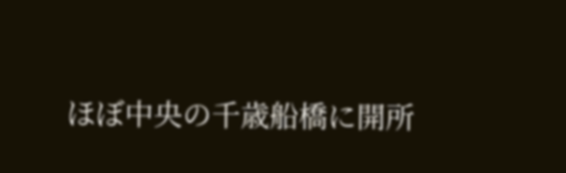ほぼ中央の千歳船橋に開所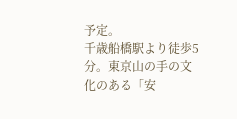予定。
千歳船橋駅より徒歩5分。東京山の手の文化のある「安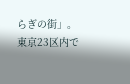らぎの街」。東京23区内で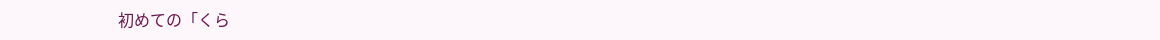初めての「くら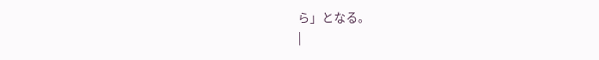ら」となる。
|